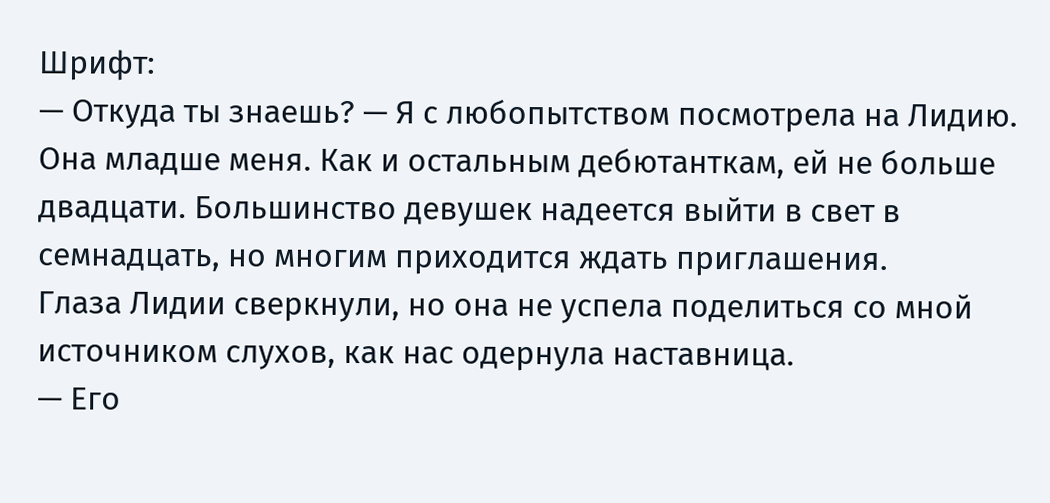Шрифт:
— Откуда ты знаешь? — Я с любопытством посмотрела на Лидию. Она младше меня. Как и остальным дебютанткам, ей не больше двадцати. Большинство девушек надеется выйти в свет в семнадцать, но многим приходится ждать приглашения.
Глаза Лидии сверкнули, но она не успела поделиться со мной источником слухов, как нас одернула наставница.
— Его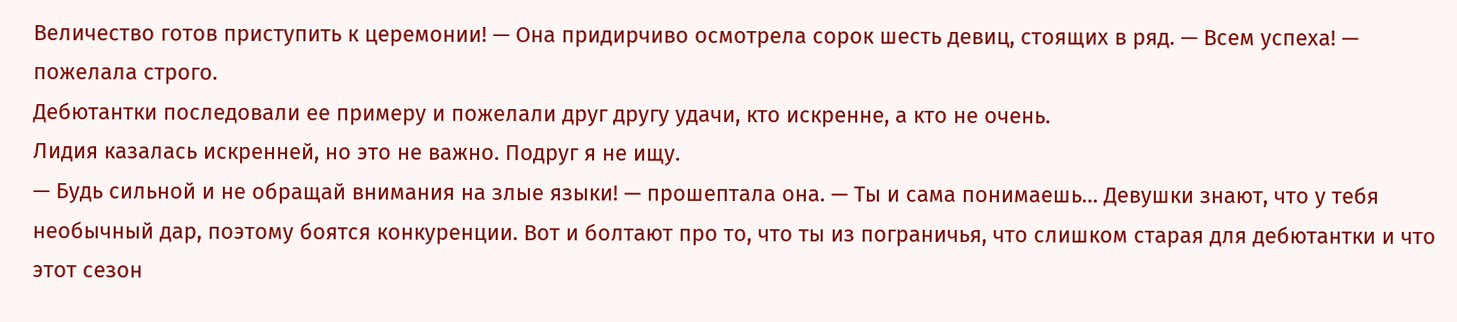Величество готов приступить к церемонии! — Она придирчиво осмотрела сорок шесть девиц, стоящих в ряд. — Всем успеха! — пожелала строго.
Дебютантки последовали ее примеру и пожелали друг другу удачи, кто искренне, а кто не очень.
Лидия казалась искренней, но это не важно. Подруг я не ищу.
— Будь сильной и не обращай внимания на злые языки! — прошептала она. — Ты и сама понимаешь… Девушки знают, что у тебя необычный дар, поэтому боятся конкуренции. Вот и болтают про то, что ты из пограничья, что слишком старая для дебютантки и что этот сезон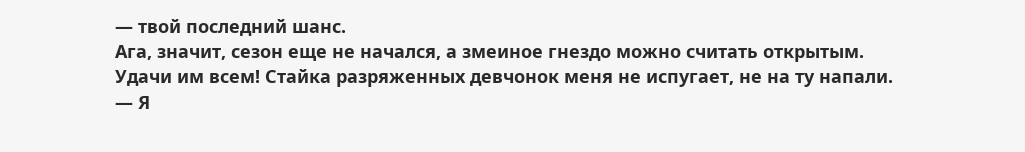— твой последний шанс.
Ага, значит, сезон еще не начался, а змеиное гнездо можно считать открытым. Удачи им всем! Стайка разряженных девчонок меня не испугает, не на ту напали.
— Я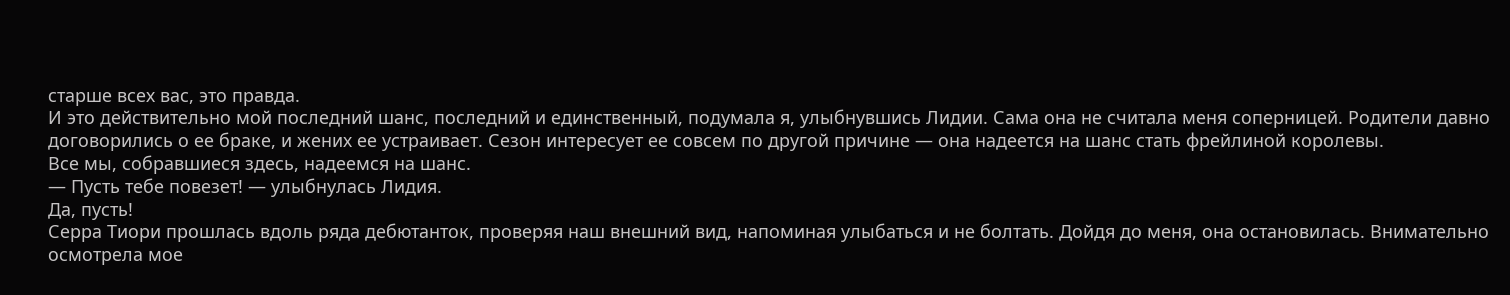старше всех вас, это правда.
И это действительно мой последний шанс, последний и единственный, подумала я, улыбнувшись Лидии. Сама она не считала меня соперницей. Родители давно договорились о ее браке, и жених ее устраивает. Сезон интересует ее совсем по другой причине — она надеется на шанс стать фрейлиной королевы.
Все мы, собравшиеся здесь, надеемся на шанс.
— Пусть тебе повезет! — улыбнулась Лидия.
Да, пусть!
Серра Тиори прошлась вдоль ряда дебютанток, проверяя наш внешний вид, напоминая улыбаться и не болтать. Дойдя до меня, она остановилась. Внимательно осмотрела мое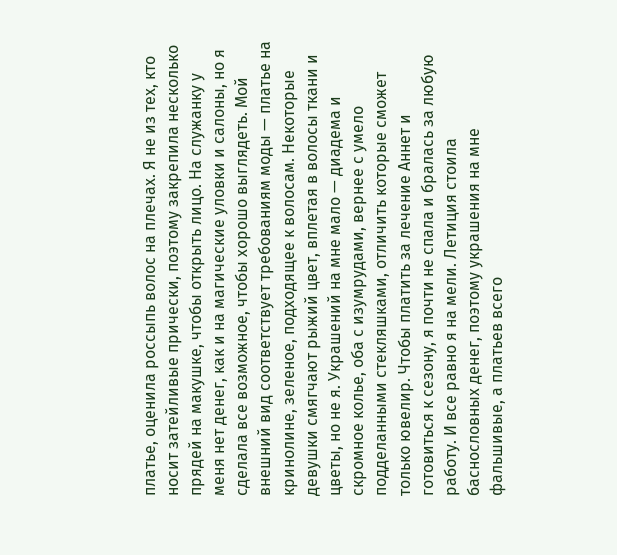платье, оценила россыпь волос на плечах. Я не из тех, кто носит затейливые прически, поэтому закрепила несколько прядей на макушке, чтобы открыть лицо. На служанку у меня нет денег, как и на магические уловки и салоны, но я сделала все возможное, чтобы хорошо выглядеть. Мой внешний вид соответствует требованиям моды — платье на кринолине, зеленое, подходящее к волосам. Некоторые девушки смягчают рыжий цвет, вплетая в волосы ткани и цветы, но не я. Украшений на мне мало — диадема и скромное колье, оба с изумрудами, вернее с умело подделанными стекляшками, отличить которые сможет только ювелир. Чтобы платить за лечение Аннет и готовиться к сезону, я почти не спала и бралась за любую работу. И все равно я на мели. Летиция стоила баснословных денег, поэтому украшения на мне фальшивые, а платьев всего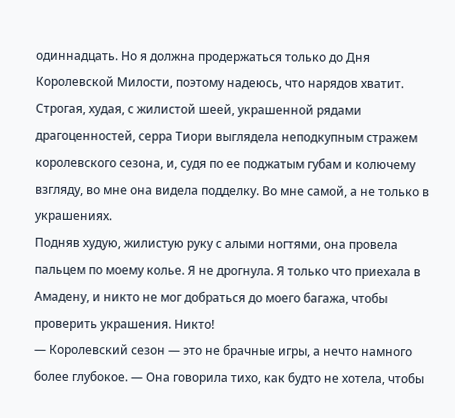одиннадцать. Но я должна продержаться только до Дня Королевской Милости, поэтому надеюсь, что нарядов хватит.
Строгая, худая, с жилистой шеей, украшенной рядами драгоценностей, серра Тиори выглядела неподкупным стражем королевского сезона, и, судя по ее поджатым губам и колючему взгляду, во мне она видела подделку. Во мне самой, а не только в украшениях.
Подняв худую, жилистую руку с алыми ногтями, она провела пальцем по моему колье. Я не дрогнула. Я только что приехала в Амадену, и никто не мог добраться до моего багажа, чтобы проверить украшения. Никто!
— Королевский сезон — это не брачные игры, а нечто намного более глубокое. — Она говорила тихо, как будто не хотела, чтобы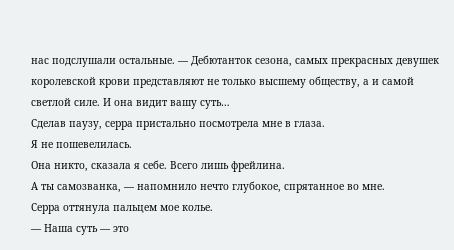нас подслушали остальные. — Дебютанток сезона, самых прекрасных девушек королевской крови представляют не только высшему обществу, а и самой светлой силе. И она видит вашу суть…
Сделав паузу, серра пристально посмотрела мне в глаза.
Я не пошевелилась.
Она никто, сказала я себе. Всего лишь фрейлина.
А ты самозванка, — напомнило нечто глубокое, спрятанное во мне.
Серра оттянула пальцем мое колье.
— Наша суть — это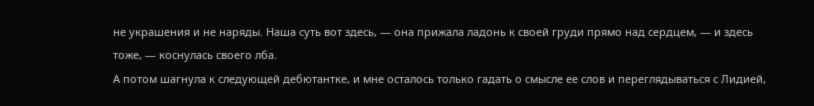не украшения и не наряды. Наша суть вот здесь, — она прижала ладонь к своей груди прямо над сердцем, — и здесь тоже, — коснулась своего лба.
А потом шагнула к следующей дебютантке, и мне осталось только гадать о смысле ее слов и переглядываться с Лидией,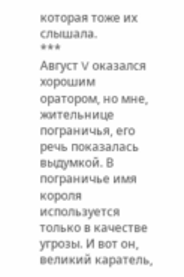которая тоже их слышала.
***
Август V оказался хорошим оратором, но мне, жительнице пограничья, его речь показалась выдумкой. В пограничье имя короля используется только в качестве угрозы. И вот он, великий каратель,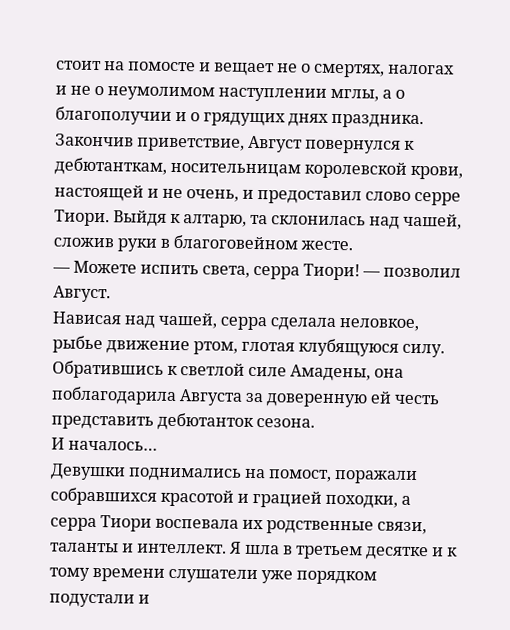стоит на помосте и вещает не о смертях, налогах и не о неумолимом наступлении мглы, а о благополучии и о грядущих днях праздника.
Закончив приветствие, Август повернулся к дебютанткам, носительницам королевской крови, настоящей и не очень, и предоставил слово серре Тиори. Выйдя к алтарю, та склонилась над чашей, сложив руки в благоговейном жесте.
— Можете испить света, серра Тиори! — позволил Август.
Нависая над чашей, серра сделала неловкое, рыбье движение ртом, глотая клубящуюся силу. Обратившись к светлой силе Амадены, она поблагодарила Августа за доверенную ей честь представить дебютанток сезона.
И началось…
Девушки поднимались на помост, поражали собравшихся красотой и грацией походки, а серра Тиори воспевала их родственные связи, таланты и интеллект. Я шла в третьем десятке и к тому времени слушатели уже порядком подустали и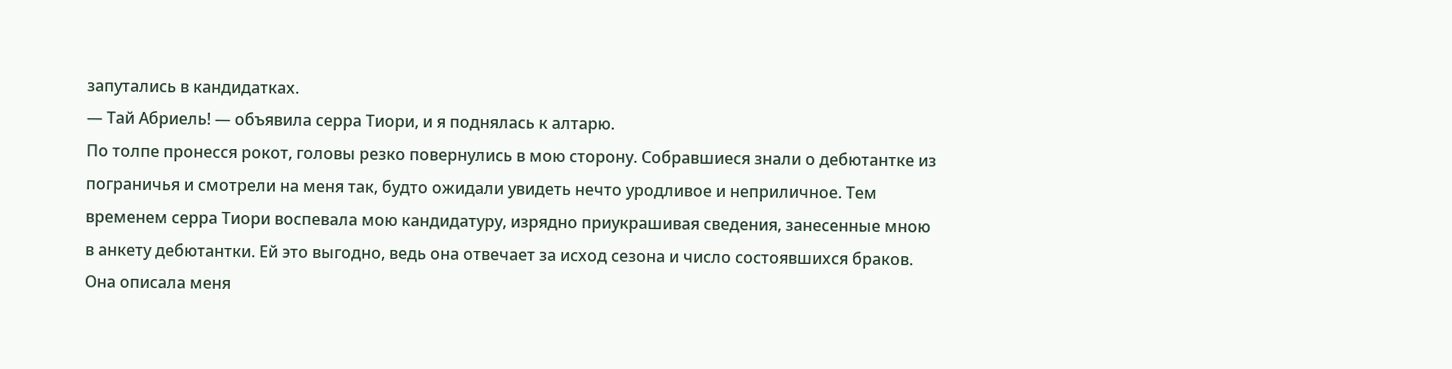запутались в кандидатках.
— Тай Абриель! — объявила серра Тиори, и я поднялась к алтарю.
По толпе пронесся рокот, головы резко повернулись в мою сторону. Собравшиеся знали о дебютантке из пограничья и смотрели на меня так, будто ожидали увидеть нечто уродливое и неприличное. Тем временем серра Тиори воспевала мою кандидатуру, изрядно приукрашивая сведения, занесенные мною в анкету дебютантки. Ей это выгодно, ведь она отвечает за исход сезона и число состоявшихся браков. Она описала меня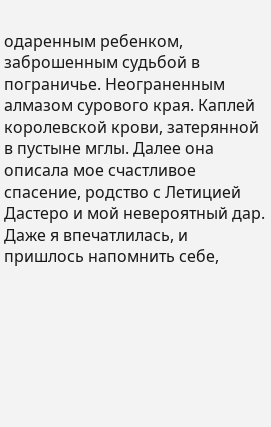одаренным ребенком, заброшенным судьбой в пограничье. Неограненным алмазом сурового края. Каплей королевской крови, затерянной в пустыне мглы. Далее она описала мое счастливое спасение, родство с Летицией Дастеро и мой невероятный дар. Даже я впечатлилась, и пришлось напомнить себе,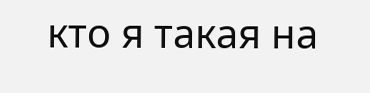кто я такая на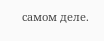самом деле.